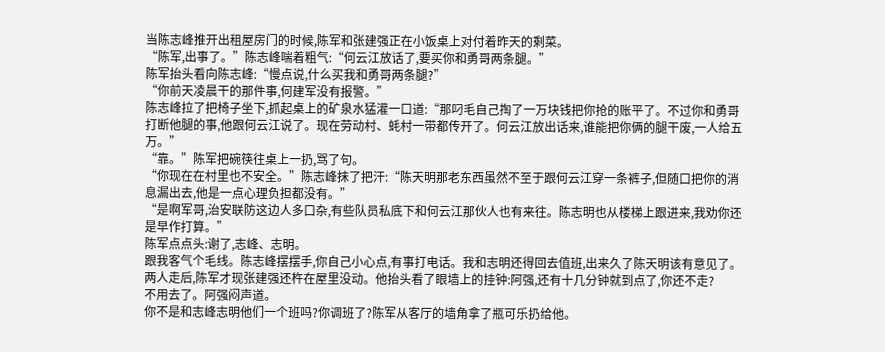当陈志峰推开出租屋房门的时候,陈军和张建强正在小饭桌上对付着昨天的剩菜。
“陈军,出事了。”陈志峰喘着粗气:“何云江放话了,要买你和勇哥两条腿。”
陈军抬头看向陈志峰:“慢点说,什么买我和勇哥两条腿?”
“你前天凌晨干的那件事,何建军没有报警。”
陈志峰拉了把椅子坐下,抓起桌上的矿泉水猛灌一口道:“那叼毛自己掏了一万块钱把你抢的账平了。不过你和勇哥打断他腿的事,他跟何云江说了。现在劳动村、蚝村一带都传开了。何云江放出话来,谁能把你俩的腿干废,一人给五万。”
“靠。”陈军把碗筷往桌上一扔,骂了句。
“你现在在村里也不安全。”陈志峰抹了把汗:“陈天明那老东西虽然不至于跟何云江穿一条裤子,但随口把你的消息漏出去,他是一点心理负担都没有。”
“是啊军哥,治安联防这边人多口杂,有些队员私底下和何云江那伙人也有来往。陈志明也从楼梯上跟进来,我劝你还是早作打算。”
陈军点点头:谢了,志峰、志明。
跟我客气个毛线。陈志峰摆摆手,你自己小心点,有事打电话。我和志明还得回去值班,出来久了陈天明该有意见了。
两人走后,陈军才现张建强还杵在屋里没动。他抬头看了眼墙上的挂钟:阿强,还有十几分钟就到点了,你还不走?
不用去了。阿强闷声道。
你不是和志峰志明他们一个班吗?你调班了?陈军从客厅的墙角拿了瓶可乐扔给他。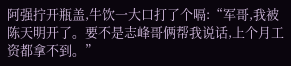阿强拧开瓶盖,牛饮一大口打了个嗝:“军哥,我被陈天明开了。要不是志峰哥俩帮我说话,上个月工资都拿不到。”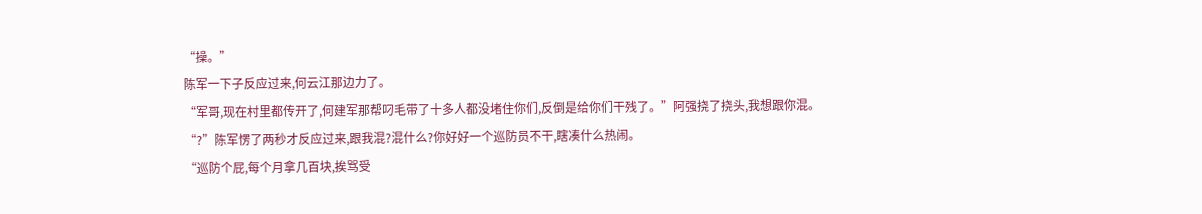“操。”
陈军一下子反应过来,何云江那边力了。
“军哥,现在村里都传开了,何建军那帮叼毛带了十多人都没堵住你们,反倒是给你们干残了。”阿强挠了挠头,我想跟你混。
“?”陈军愣了两秒才反应过来,跟我混?混什么?你好好一个巡防员不干,瞎凑什么热闹。
“巡防个屁,每个月拿几百块,挨骂受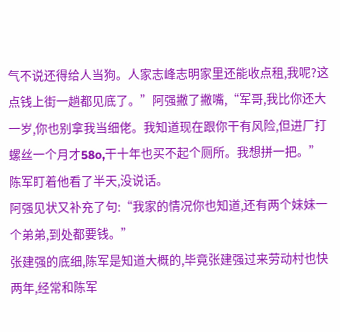气不说还得给人当狗。人家志峰志明家里还能收点租,我呢?这点钱上街一趟都见底了。”阿强撇了撇嘴,“军哥,我比你还大一岁,你也别拿我当细佬。我知道现在跟你干有风险,但进厂打螺丝一个月才58o,干十年也买不起个厕所。我想拼一把。”
陈军盯着他看了半天,没说话。
阿强见状又补充了句:“我家的情况你也知道,还有两个妹妹一个弟弟,到处都要钱。”
张建强的底细,陈军是知道大概的,毕竟张建强过来劳动村也快两年,经常和陈军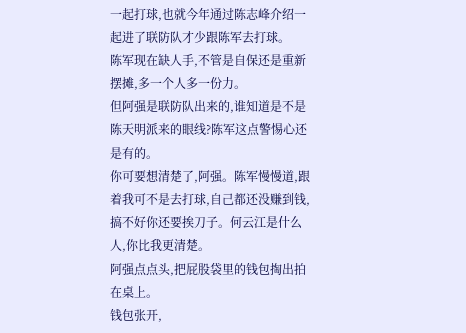一起打球,也就今年通过陈志峰介绍一起进了联防队才少跟陈军去打球。
陈军现在缺人手,不管是自保还是重新摆摊,多一个人多一份力。
但阿强是联防队出来的,谁知道是不是陈天明派来的眼线?陈军这点警惕心还是有的。
你可要想清楚了,阿强。陈军慢慢道,跟着我可不是去打球,自己都还没赚到钱,搞不好你还要挨刀子。何云江是什么人,你比我更清楚。
阿强点点头,把屁股袋里的钱包掏出拍在桌上。
钱包张开,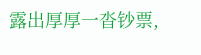露出厚厚一沓钞票,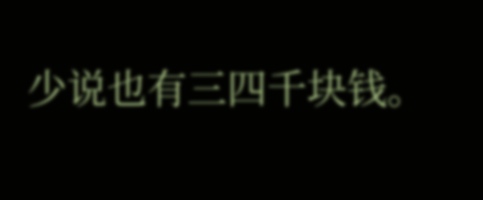少说也有三四千块钱。